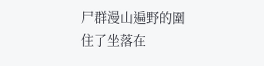尸群漫山遍野的圍住了坐落在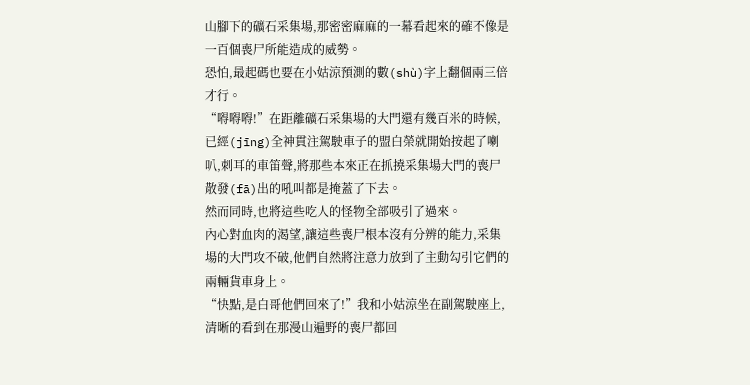山腳下的礦石采集場,那密密麻麻的一幕看起來的確不像是一百個喪尸所能造成的威勢。
恐怕,最起碼也要在小姑涼預測的數(shù)字上翻個兩三倍才行。
“嘚嘚嘚!”在距離礦石采集場的大門還有幾百米的時候,已經(jīng)全神貫注駕駛車子的盟白榮就開始按起了喇叭,刺耳的車笛聲,將那些本來正在抓撓采集場大門的喪尸散發(fā)出的吼叫都是掩蓋了下去。
然而同時,也將這些吃人的怪物全部吸引了過來。
內心對血肉的渴望,讓這些喪尸根本沒有分辨的能力,采集場的大門攻不破,他們自然將注意力放到了主動勾引它們的兩輛貨車身上。
“快點,是白哥他們回來了!”我和小姑涼坐在副駕駛座上,清晰的看到在那漫山遍野的喪尸都回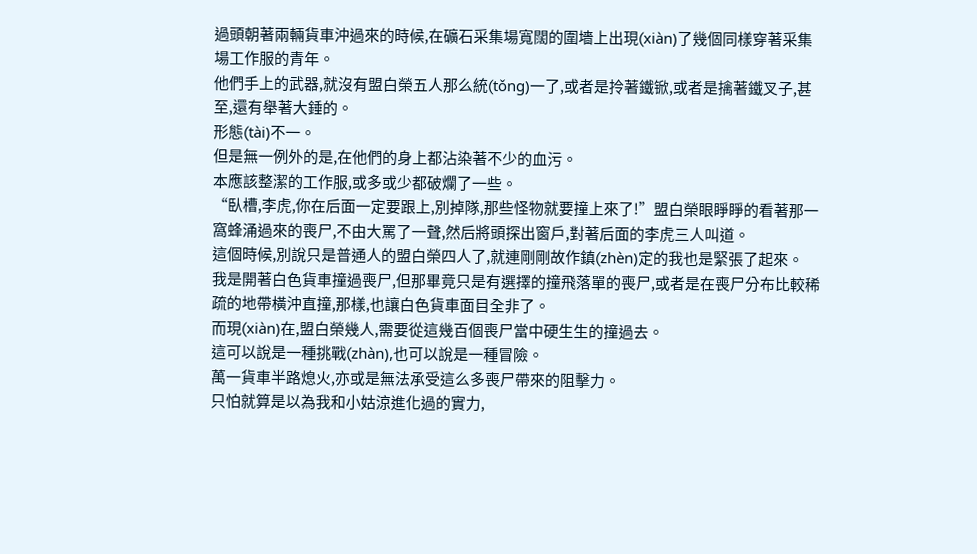過頭朝著兩輛貨車沖過來的時候,在礦石采集場寬闊的圍墻上出現(xiàn)了幾個同樣穿著采集場工作服的青年。
他們手上的武器,就沒有盟白榮五人那么統(tǒng)一了,或者是拎著鐵锨,或者是擒著鐵叉子,甚至,還有舉著大錘的。
形態(tài)不一。
但是無一例外的是,在他們的身上都沾染著不少的血污。
本應該整潔的工作服,或多或少都破爛了一些。
“臥槽,李虎,你在后面一定要跟上,別掉隊,那些怪物就要撞上來了!”盟白榮眼睜睜的看著那一窩蜂涌過來的喪尸,不由大罵了一聲,然后將頭探出窗戶,對著后面的李虎三人叫道。
這個時候,別說只是普通人的盟白榮四人了,就連剛剛故作鎮(zhèn)定的我也是緊張了起來。
我是開著白色貨車撞過喪尸,但那畢竟只是有選擇的撞飛落單的喪尸,或者是在喪尸分布比較稀疏的地帶橫沖直撞,那樣,也讓白色貨車面目全非了。
而現(xiàn)在,盟白榮幾人,需要從這幾百個喪尸當中硬生生的撞過去。
這可以說是一種挑戰(zhàn),也可以說是一種冒險。
萬一貨車半路熄火,亦或是無法承受這么多喪尸帶來的阻擊力。
只怕就算是以為我和小姑涼進化過的實力,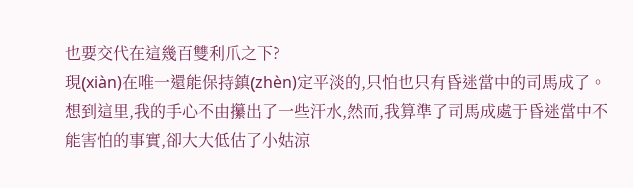也要交代在這幾百雙利爪之下?
現(xiàn)在唯一還能保持鎮(zhèn)定平淡的,只怕也只有昏迷當中的司馬成了。
想到這里,我的手心不由攥出了一些汗水,然而,我算準了司馬成處于昏迷當中不能害怕的事實,卻大大低估了小姑涼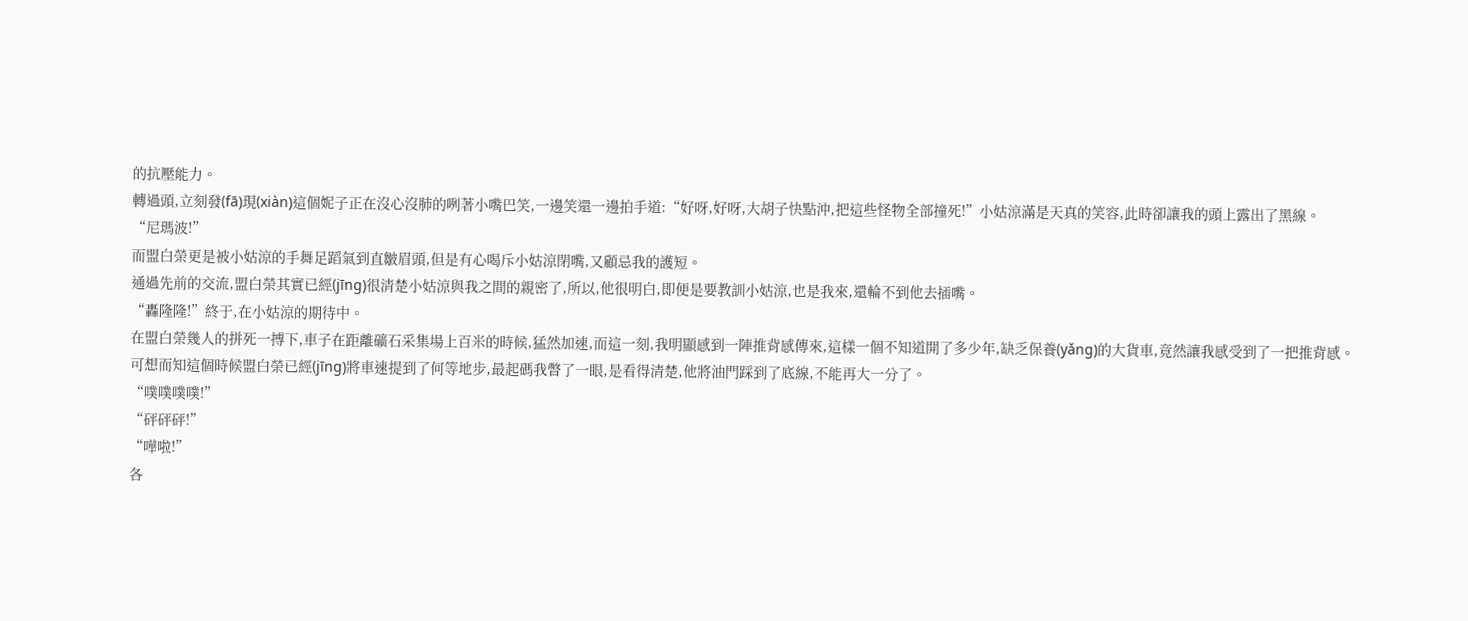的抗壓能力。
轉過頭,立刻發(fā)現(xiàn)這個妮子正在沒心沒肺的咧著小嘴巴笑,一邊笑還一邊拍手道:“好呀,好呀,大胡子快點沖,把這些怪物全部撞死!”小姑涼滿是天真的笑容,此時卻讓我的頭上露出了黑線。
“尼瑪波!”
而盟白榮更是被小姑涼的手舞足蹈氣到直皺眉頭,但是有心喝斥小姑涼閉嘴,又顧忌我的護短。
通過先前的交流,盟白榮其實已經(jīng)很清楚小姑涼與我之間的親密了,所以,他很明白,即便是要教訓小姑涼,也是我來,還輪不到他去插嘴。
“轟隆隆!”終于,在小姑涼的期待中。
在盟白榮幾人的拼死一搏下,車子在距離礦石采集場上百米的時候,猛然加速,而這一刻,我明顯感到一陣推背感傳來,這樣一個不知道開了多少年,缺乏保養(yǎng)的大貨車,竟然讓我感受到了一把推背感。
可想而知這個時候盟白榮已經(jīng)將車速提到了何等地步,最起碼我瞥了一眼,是看得清楚,他將油門踩到了底線,不能再大一分了。
“噗噗噗噗!”
“砰砰砰!”
“嘩啦!”
各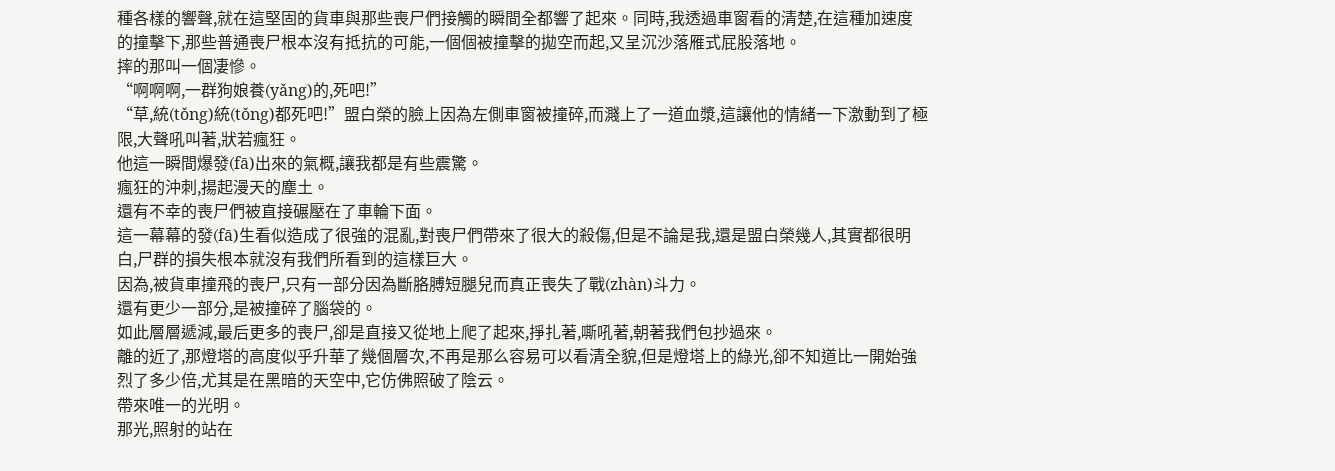種各樣的響聲,就在這堅固的貨車與那些喪尸們接觸的瞬間全都響了起來。同時,我透過車窗看的清楚,在這種加速度的撞擊下,那些普通喪尸根本沒有抵抗的可能,一個個被撞擊的拋空而起,又呈沉沙落雁式屁股落地。
摔的那叫一個凄慘。
“啊啊啊,一群狗娘養(yǎng)的,死吧!”
“草,統(tǒng)統(tǒng)都死吧!”盟白榮的臉上因為左側車窗被撞碎,而濺上了一道血漿,這讓他的情緒一下激動到了極限,大聲吼叫著,狀若瘋狂。
他這一瞬間爆發(fā)出來的氣概,讓我都是有些震驚。
瘋狂的沖刺,揚起漫天的塵土。
還有不幸的喪尸們被直接碾壓在了車輪下面。
這一幕幕的發(fā)生看似造成了很強的混亂,對喪尸們帶來了很大的殺傷,但是不論是我,還是盟白榮幾人,其實都很明白,尸群的損失根本就沒有我們所看到的這樣巨大。
因為,被貨車撞飛的喪尸,只有一部分因為斷胳膊短腿兒而真正喪失了戰(zhàn)斗力。
還有更少一部分,是被撞碎了腦袋的。
如此層層遞減,最后更多的喪尸,卻是直接又從地上爬了起來,掙扎著,嘶吼著,朝著我們包抄過來。
離的近了,那燈塔的高度似乎升華了幾個層次,不再是那么容易可以看清全貌,但是燈塔上的綠光,卻不知道比一開始強烈了多少倍,尤其是在黑暗的天空中,它仿佛照破了陰云。
帶來唯一的光明。
那光,照射的站在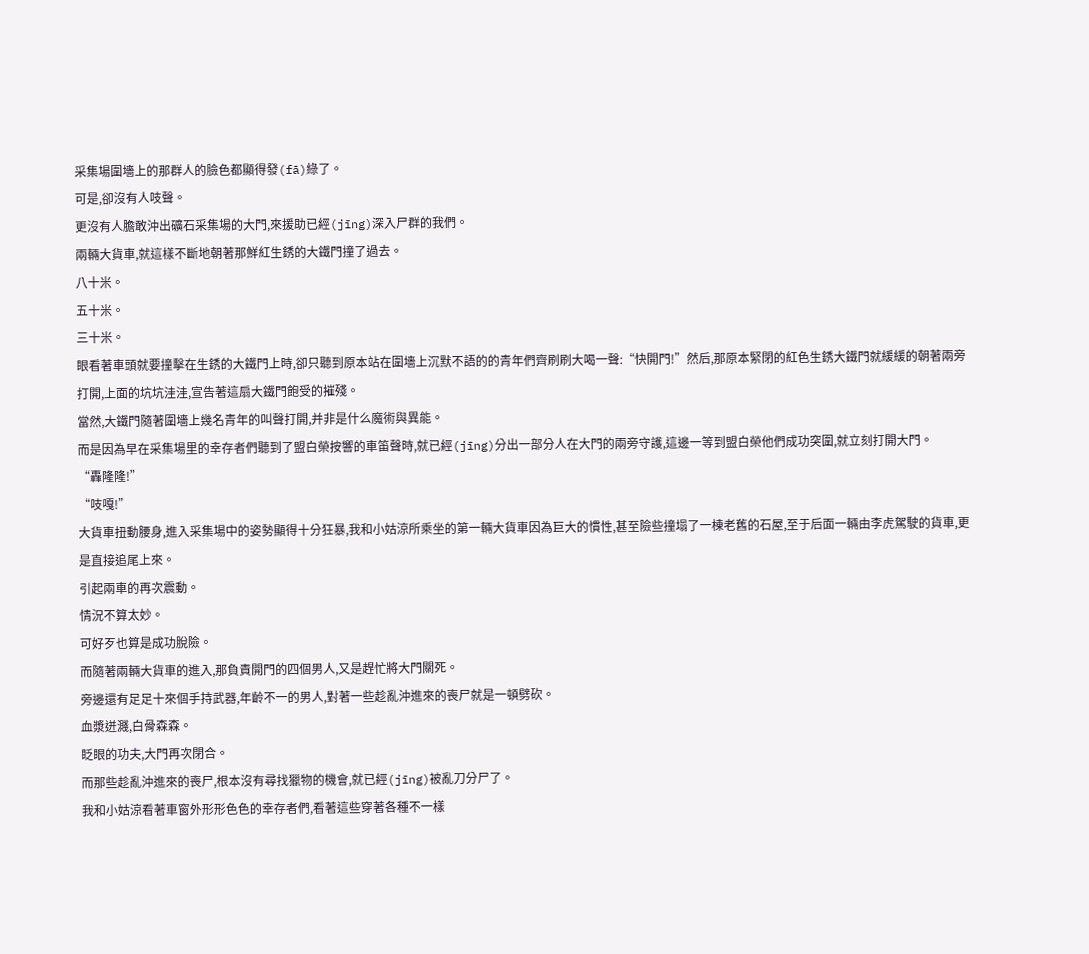采集場圍墻上的那群人的臉色都顯得發(fā)綠了。
可是,卻沒有人吱聲。
更沒有人膽敢沖出礦石采集場的大門,來援助已經(jīng)深入尸群的我們。
兩輛大貨車,就這樣不斷地朝著那鮮紅生銹的大鐵門撞了過去。
八十米。
五十米。
三十米。
眼看著車頭就要撞擊在生銹的大鐵門上時,卻只聽到原本站在圍墻上沉默不語的的青年們齊刷刷大喝一聲:“快開門!”然后,那原本緊閉的紅色生銹大鐵門就緩緩的朝著兩旁打開,上面的坑坑洼洼,宣告著這扇大鐵門飽受的摧殘。
當然,大鐵門隨著圍墻上幾名青年的叫聲打開,并非是什么魔術與異能。
而是因為早在采集場里的幸存者們聽到了盟白榮按響的車笛聲時,就已經(jīng)分出一部分人在大門的兩旁守護,這邊一等到盟白榮他們成功突圍,就立刻打開大門。
“轟隆隆!”
“吱嘎!”
大貨車扭動腰身,進入采集場中的姿勢顯得十分狂暴,我和小姑涼所乘坐的第一輛大貨車因為巨大的慣性,甚至險些撞塌了一棟老舊的石屋,至于后面一輛由李虎駕駛的貨車,更是直接追尾上來。
引起兩車的再次震動。
情況不算太妙。
可好歹也算是成功脫險。
而隨著兩輛大貨車的進入,那負責開門的四個男人,又是趕忙將大門關死。
旁邊還有足足十來個手持武器,年齡不一的男人,對著一些趁亂沖進來的喪尸就是一頓劈砍。
血漿迸濺,白骨森森。
眨眼的功夫,大門再次閉合。
而那些趁亂沖進來的喪尸,根本沒有尋找獵物的機會,就已經(jīng)被亂刀分尸了。
我和小姑涼看著車窗外形形色色的幸存者們,看著這些穿著各種不一樣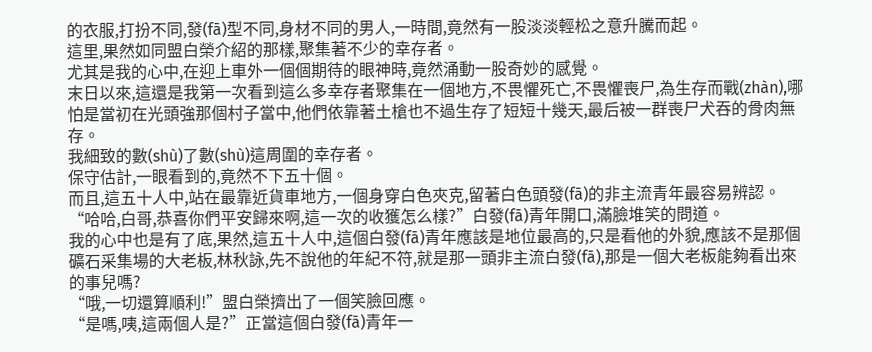的衣服,打扮不同,發(fā)型不同,身材不同的男人,一時間,竟然有一股淡淡輕松之意升騰而起。
這里,果然如同盟白榮介紹的那樣,聚集著不少的幸存者。
尤其是我的心中,在迎上車外一個個期待的眼神時,竟然涌動一股奇妙的感覺。
末日以來,這還是我第一次看到這么多幸存者聚集在一個地方,不畏懼死亡,不畏懼喪尸,為生存而戰(zhàn),哪怕是當初在光頭強那個村子當中,他們依靠著土槍也不過生存了短短十幾天,最后被一群喪尸犬吞的骨肉無存。
我細致的數(shù)了數(shù)這周圍的幸存者。
保守估計,一眼看到的,竟然不下五十個。
而且,這五十人中,站在最靠近貨車地方,一個身穿白色夾克,留著白色頭發(fā)的非主流青年最容易辨認。
“哈哈,白哥,恭喜你們平安歸來啊,這一次的收獲怎么樣?”白發(fā)青年開口,滿臉堆笑的問道。
我的心中也是有了底,果然,這五十人中,這個白發(fā)青年應該是地位最高的,只是看他的外貌,應該不是那個礦石采集場的大老板,林秋詠,先不說他的年紀不符,就是那一頭非主流白發(fā),那是一個大老板能夠看出來的事兒嗎?
“哦,一切還算順利!”盟白榮擠出了一個笑臉回應。
“是嗎,咦,這兩個人是?”正當這個白發(fā)青年一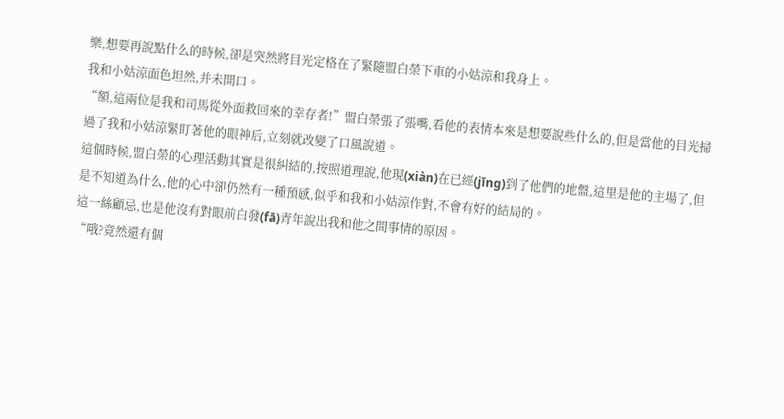樂,想要再說點什么的時候,卻是突然將目光定格在了緊隨盟白榮下車的小姑涼和我身上。
我和小姑涼面色坦然,并未開口。
“額,這兩位是我和司馬從外面救回來的幸存者!”盟白榮張了張嘴,看他的表情本來是想要說些什么的,但是當他的目光掃過了我和小姑涼緊盯著他的眼神后,立刻就改變了口風說道。
這個時候,盟白榮的心理活動其實是很糾結的,按照道理說,他現(xiàn)在已經(jīng)到了他們的地盤,這里是他的主場了,但是不知道為什么,他的心中卻仍然有一種預感,似乎和我和小姑涼作對,不會有好的結局的。
這一絲顧忌,也是他沒有對眼前白發(fā)青年說出我和他之間事情的原因。
“哦?竟然還有個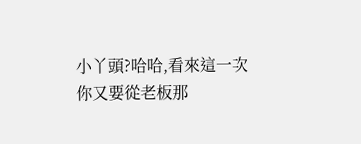小丫頭?哈哈,看來這一次你又要從老板那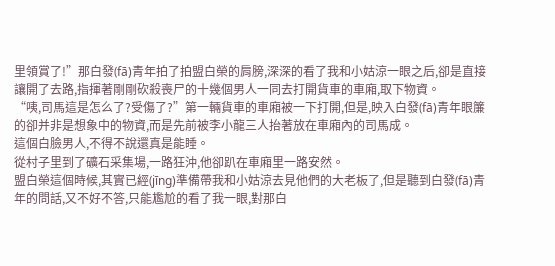里領賞了!”那白發(fā)青年拍了拍盟白榮的肩膀,深深的看了我和小姑涼一眼之后,卻是直接讓開了去路,指揮著剛剛砍殺喪尸的十幾個男人一同去打開貨車的車廂,取下物資。
“咦,司馬這是怎么了?受傷了?”第一輛貨車的車廂被一下打開,但是,映入白發(fā)青年眼簾的卻并非是想象中的物資,而是先前被李小龍三人抬著放在車廂內的司馬成。
這個白臉男人,不得不說還真是能睡。
從村子里到了礦石采集場,一路狂沖,他卻趴在車廂里一路安然。
盟白榮這個時候,其實已經(jīng)準備帶我和小姑涼去見他們的大老板了,但是聽到白發(fā)青年的問話,又不好不答,只能尷尬的看了我一眼,對那白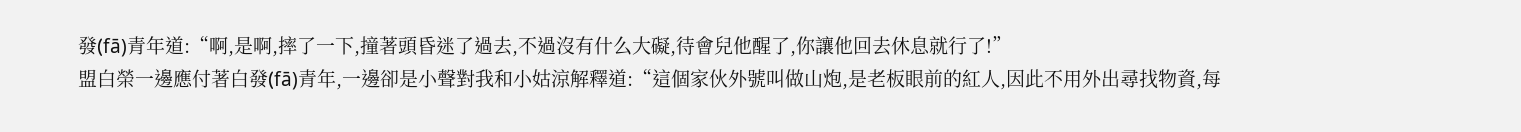發(fā)青年道:“啊,是啊,摔了一下,撞著頭昏迷了過去,不過沒有什么大礙,待會兒他醒了,你讓他回去休息就行了!”
盟白榮一邊應付著白發(fā)青年,一邊卻是小聲對我和小姑涼解釋道:“這個家伙外號叫做山炮,是老板眼前的紅人,因此不用外出尋找物資,每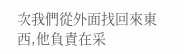次我們從外面找回來東西,他負責在采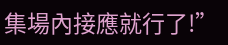集場內接應就行了!”